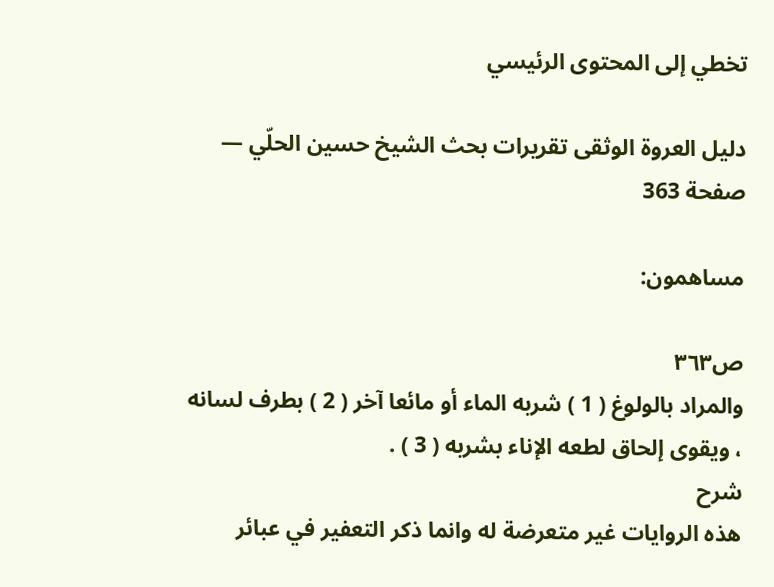تخطي إلى المحتوى الرئيسي

دليل العروة الوثقى تقريرات بحث الشيخ حسين الحلّي — صفحة 363

مساهمون:

ص٣٦٣
والمراد بالولوغ ( 1 ) شربه الماء أو مائعا آخر ( 2 ) بطرف لسانه ، ويقوى إلحاق لطعه الإناء بشربه ( 3 ) .
شرح
هذه الروايات غير متعرضة له وانما ذكر التعفير في عبائر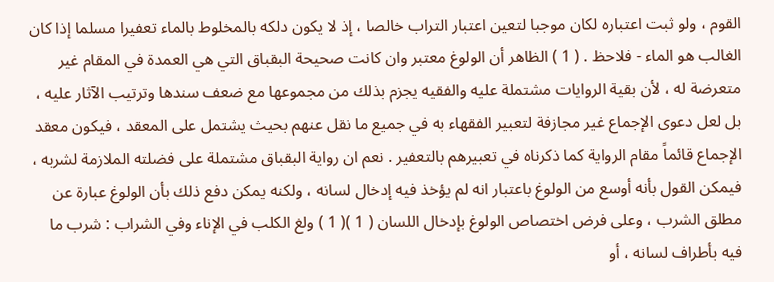القوم ، ولو ثبت اعتباره لكان موجبا لتعين اعتبار التراب خالصا ، إذ لا يكون دلكه بالمخلوط بالماء تعفيرا مسلما إذا كان الغالب هو الماء - فلاحظ . ( 1 ) الظاهر أن الولوغ معتبر وان كانت صحيحة البقباق التي هي العمدة في المقام غير متعرضة له ، لأن بقية الروايات مشتملة عليه والفقيه يجزم بذلك من مجموعها مع ضعف سندها وترتيب الآثار عليه ، بل لعل دعوى الإجماع غير مجازفة لتعبير الفقهاء به في جميع ما نقل عنهم بحيث يشتمل على المعقد ، فيكون معقد الإجماع قائماً مقام الرواية كما ذكرناه في تعبيرهم بالتعفير . نعم ان رواية البقباق مشتملة على فضلته الملازمة لشربه ، فيمكن القول بأنه أوسع من الولوغ باعتبار انه لم يؤخذ فيه إدخال لسانه ، ولكنه يمكن دفع ذلك بأن الولوغ عبارة عن مطلق الشرب ، وعلى فرض اختصاص الولوغ بإدخال اللسان ( 1 )( 1 ) ولغ الكلب في الإناء وفي الشراب : شرب ما فيه بأطراف لسانه ، أو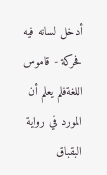أدخل لسانه فيه فحركة - قاموس اللغةفلم يعلم أن المورد في رواية البقباق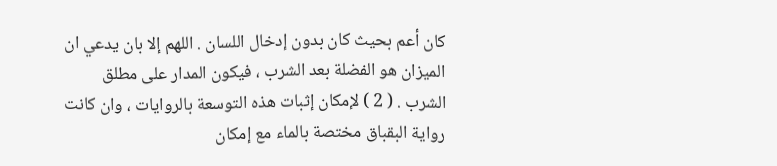كان أعم بحيث كان بدون إدخال اللسان . اللهم إلا بان يدعي ان الميزان هو الفضلة بعد الشرب ، فيكون المدار على مطلق الشرب . ( 2 ) لإمكان إثبات هذه التوسعة بالروايات ، وان كانت رواية البقباق مختصة بالماء مع إمكان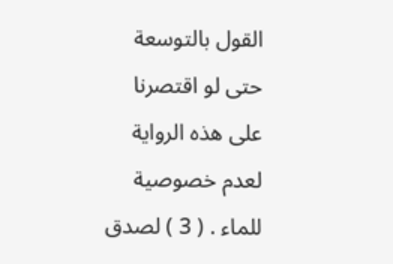القول بالتوسعة حتى لو اقتصرنا على هذه الرواية لعدم خصوصية للماء . ( 3 ) لصدق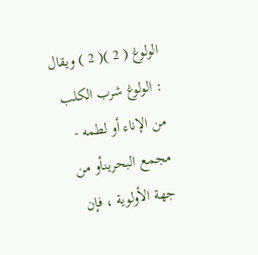الولوغ ( 2 )( 2 ) ويقال : الولوغ شرب الكلب من الإناء أو لطمه - مجمع البحرينأو من جهة الأولوية ، فإن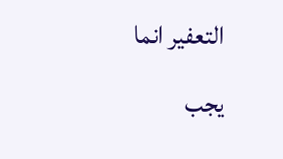التعفير انما يجب